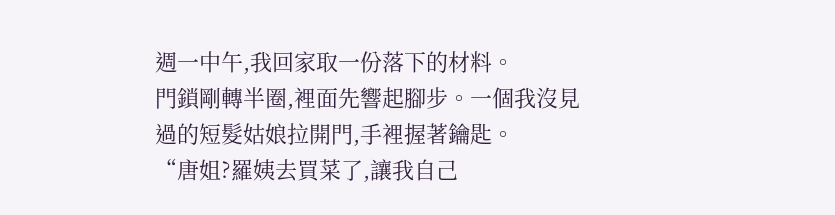週一中午,我回家取一份落下的材料。
門鎖剛轉半圈,裡面先響起腳步。一個我沒見過的短髮姑娘拉開門,手裡握著鑰匙。
“唐姐?羅姨去買菜了,讓我自己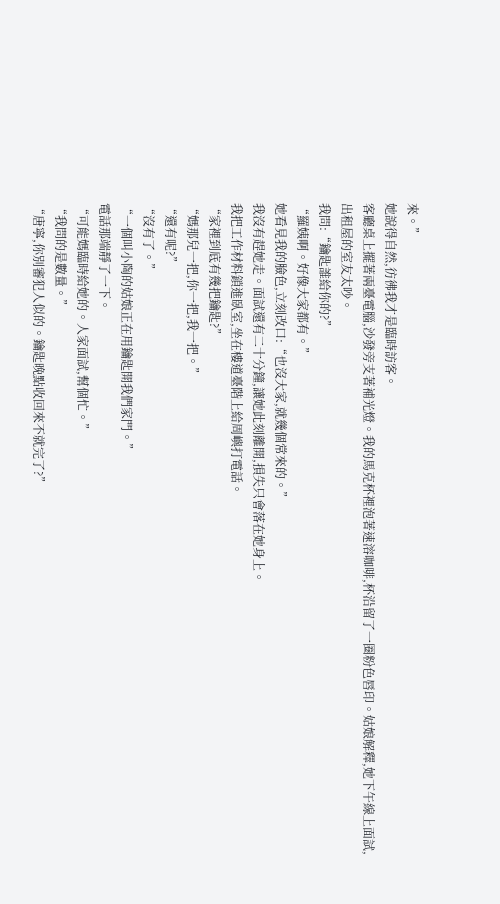來。”
她說得自然,彷彿我才是臨時訪客。
客廳桌上擺著兩臺電腦,沙發旁支著補光燈。我的馬克杯裡泡著速溶咖啡,杯沿留了一圈粉色唇印。姑娘解釋,她下午線上面試,出租屋的室友太吵。
我問:“鑰匙誰給你的?”
“羅姨啊。好像大家都有。”
她看見我的臉色,立刻改口:“也沒大家,就幾個常來的。”
我沒有趕她走。面試還有二十分鐘,讓她此刻離開,損失只會落在她身上。
我把工作材料鎖進臥室,坐在樓道臺階上給周嶼打電話。
“家裡到底有幾把鑰匙?”
“媽那兒一把,你一把,我一把。”
“還有呢?”
“沒有了。”
“一個叫小陶的姑娘正在用鑰匙開我們家門。”
電話那端靜了一下。
“可能媽臨時給她的。人家面試,幫個忙。”
“我問的是數量。”
“唐寧,你別審犯人似的。鑰匙晚點收回來不就完了?”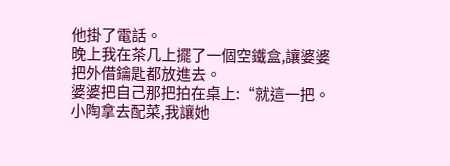他掛了電話。
晚上我在茶几上擺了一個空鐵盒,讓婆婆把外借鑰匙都放進去。
婆婆把自己那把拍在桌上:“就這一把。小陶拿去配菜,我讓她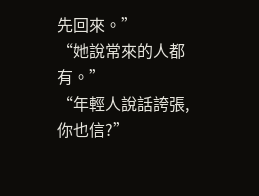先回來。”
“她說常來的人都有。”
“年輕人說話誇張,你也信?”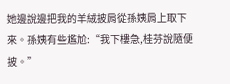她邊說邊把我的羊絨披肩從孫姨肩上取下來。孫姨有些尷尬:“我下樓急,桂芬說隨便披。”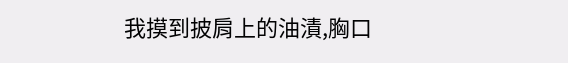我摸到披肩上的油漬,胸口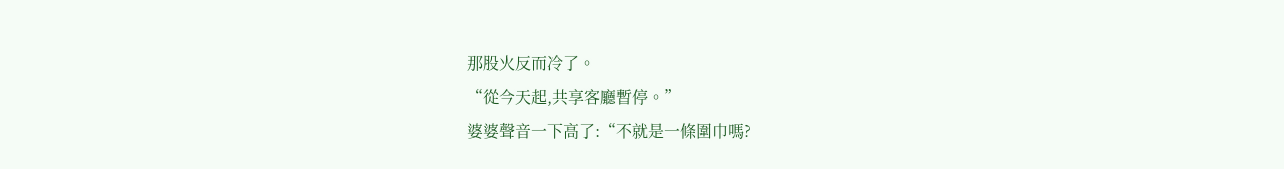那股火反而冷了。
“從今天起,共享客廳暫停。”
婆婆聲音一下高了:“不就是一條圍巾嗎?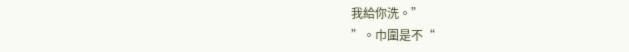我給你洗。”
”。巾圍是不“